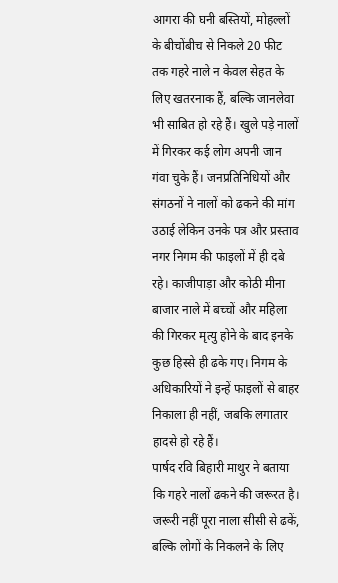आगरा की घनी बस्तियों, मोहल्लों के बीचोंबीच से निकले 20 फीट तक गहरे नाले न केवल सेहत के लिए खतरनाक हैं, बल्कि जानलेवा भी साबित हो रहे हैं। खुले पड़े नालों में गिरकर कई लोग अपनी जान गंवा चुके हैं। जनप्रतिनिधियों और संगठनों ने नालों को ढकने की मांग उठाई लेकिन उनके पत्र और प्रस्ताव नगर निगम की फाइलों में ही दबे रहे। काजीपाड़ा और कोठी मीना बाजार नाले में बच्चों और महिला की गिरकर मृत्यु होने के बाद इनके कुछ हिस्से ही ढके गए। निगम के अधिकारियों ने इन्हें फाइलों से बाहर निकाला ही नहीं, जबकि लगातार हादसे हो रहे हैं।
पार्षद रवि बिहारी माथुर ने बताया कि गहरे नालों ढकने की जरूरत है। जरूरी नहीं पूरा नाला सीसी से ढकें, बल्कि लोगों के निकलने के लिए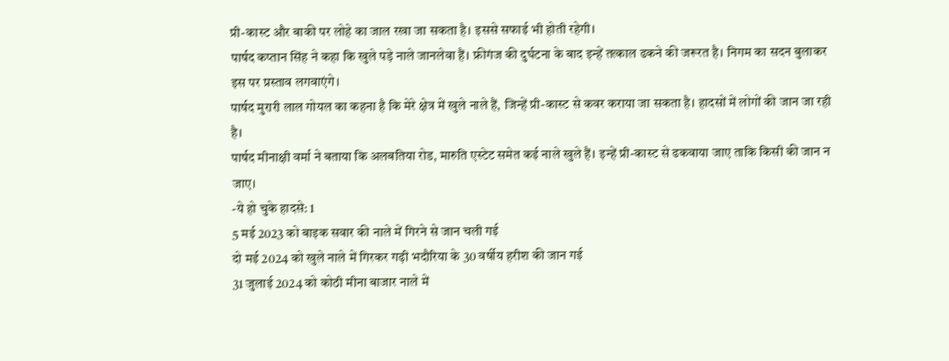प्री-कास्ट और बाकी पर लोहे का जाल रखा जा सकता है। इससे सफाई भी होती रहेगी।
पार्षद कप्तान सिंह ने कहा कि खुले पड़े नाले जानलेवा हैं। फ्रीगंज की दुर्घटना के बाद इन्हें तत्काल ढकने की जरूरत है। निगम का सदन बुलाकर इस पर प्रस्ताव लगवाएंगे।
पार्षद मुरारी लाल गोयल का कहना है कि मेरे क्षेत्र में खुले नाले हैं, जिन्हें प्री-कास्ट से कवर कराया जा सकता है। हादसों में लोगों की जान जा रही है।
पार्षद मीनाक्षी वर्मा ने बताया कि अलबतिया रोड, मारुति एस्टेट समेत कई नाले खुले हैं। इन्हें प्री-कास्ट से ढकवाया जाए ताकि किसी की जान न जाए।
-ये हो चुके हादसे: 1
5 मई 2023 को बाइक सवार की नाले में गिरने से जान चली गई
दो मई 2024 को खुले नाले में गिरकर गढ़ी भदौरिया के 30 वर्षीय हरीश की जान गई
31 जुलाई 2024 को कोठी मीना बाजार नाले में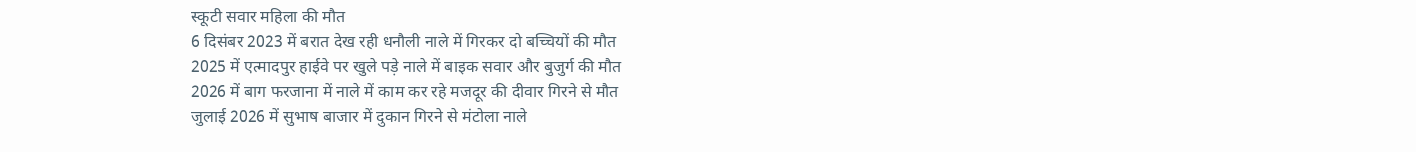स्कूटी सवार महिला की मौत
6 दिसंबर 2023 में बरात देख रही धनौली नाले में गिरकर दो बच्चियों की मौत
2025 में एत्मादपुर हाईवे पर खुले पड़े नाले में बाइक सवार और बुजुर्ग की मौत
2026 में बाग फरजाना में नाले में काम कर रहे मजदूर की दीवार गिरने से मौत
जुलाई 2026 में सुभाष बाजार में दुकान गिरने से मंटोला नाले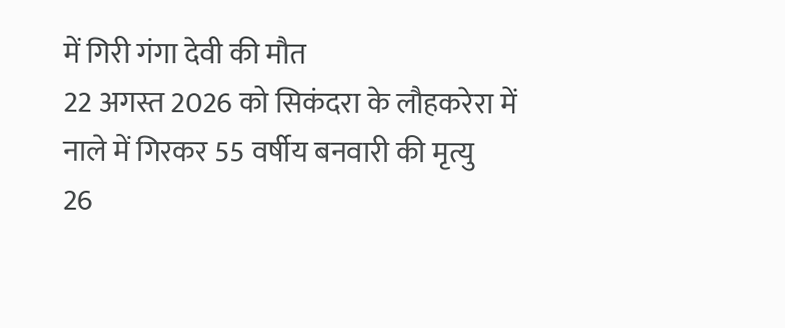में गिरी गंगा देवी की मौत
22 अगस्त 2026 को सिकंदरा के लौहकरेरा में नाले में गिरकर 55 वर्षीय बनवारी की मृत्यु
26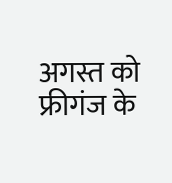अगस्त को फ्रीगंज के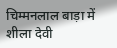चिम्मनलाल बाड़ा में शीला देवी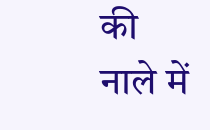की नाले में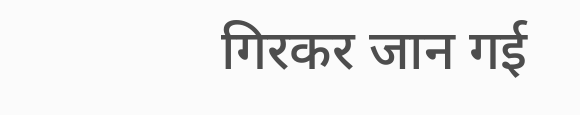गिरकर जान गई